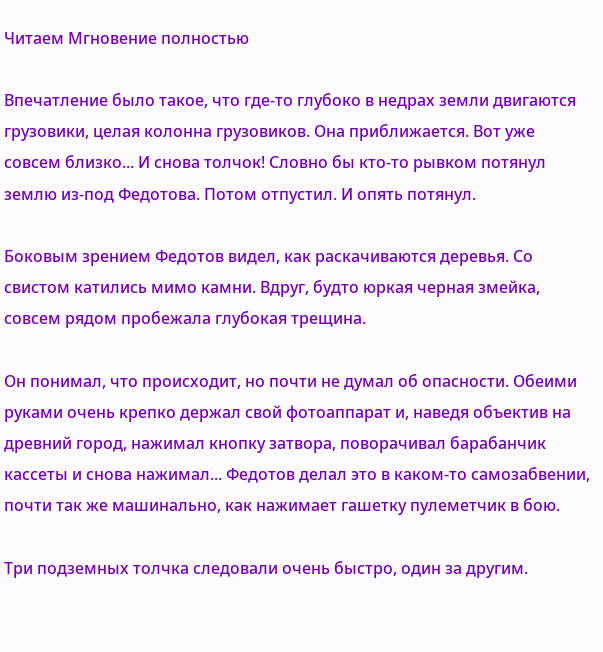Читаем Мгновение полностью

Впечатление было такое, что где-то глубоко в недрах земли двигаются грузовики, целая колонна грузовиков. Она приближается. Вот уже совсем близко... И снова толчок! Словно бы кто-то рывком потянул землю из-под Федотова. Потом отпустил. И опять потянул.

Боковым зрением Федотов видел, как раскачиваются деревья. Со свистом катились мимо камни. Вдруг, будто юркая черная змейка, совсем рядом пробежала глубокая трещина.

Он понимал, что происходит, но почти не думал об опасности. Обеими руками очень крепко держал свой фотоаппарат и, наведя объектив на древний город, нажимал кнопку затвора, поворачивал барабанчик кассеты и снова нажимал... Федотов делал это в каком-то самозабвении, почти так же машинально, как нажимает гашетку пулеметчик в бою.

Три подземных толчка следовали очень быстро, один за другим.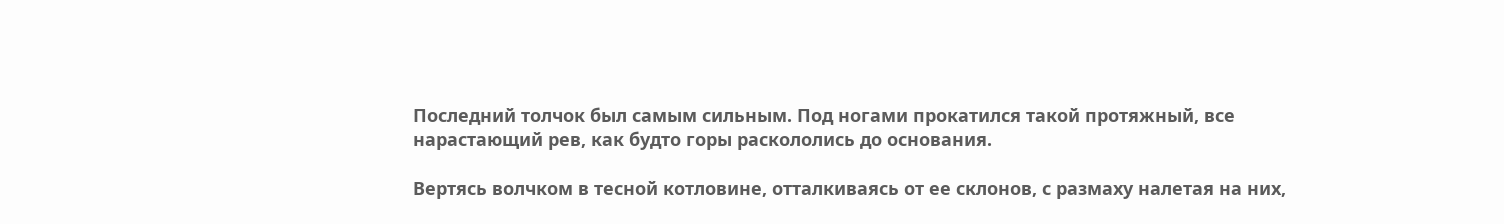Последний толчок был самым сильным. Под ногами прокатился такой протяжный, все нарастающий рев, как будто горы раскололись до основания.

Вертясь волчком в тесной котловине, отталкиваясь от ее склонов, с размаху налетая на них,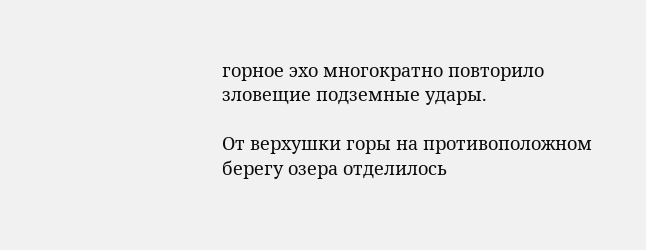горное эхо многократно повторило зловещие подземные удары.

От верхушки горы на противоположном берегу озера отделилось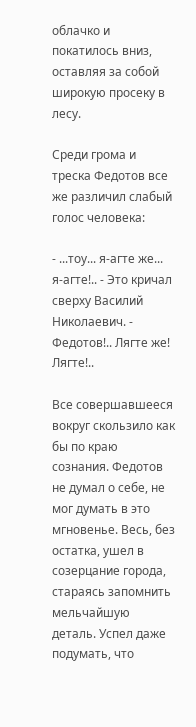облачко и покатилось вниз, оставляя за собой широкую просеку в лесу.

Среди грома и треска Федотов все же различил слабый голос человека:

- ...тоу... я-агте же... я-агте!.. - Это кричал сверху Василий Николаевич. - Федотов!.. Лягте же! Лягте!..

Все совершавшееся вокруг скользило как бы по краю сознания. Федотов не думал о себе, не мог думать в это мгновенье. Весь, без остатка, ушел в созерцание города, стараясь запомнить мельчайшую деталь. Успел даже подумать, что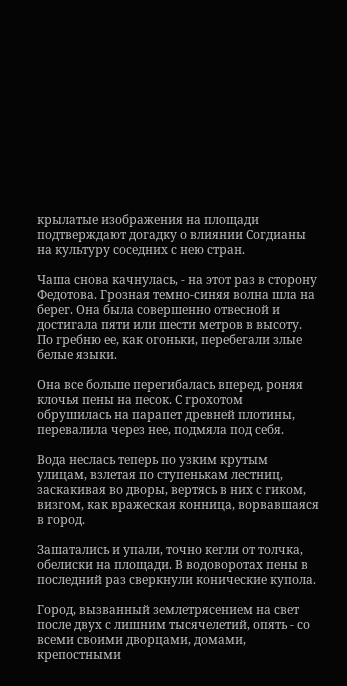крылатые изображения на площади подтверждают догадку о влиянии Согдианы на культуру соседних с нею стран.

Чаша снова качнулась, - на этот раз в сторону Федотова. Грозная темно-синяя волна шла на берег. Она была совершенно отвесной и достигала пяти или шести метров в высоту. По гребню ее, как огоньки, перебегали злые белые языки.

Она все больше перегибалась вперед, роняя клочья пены на песок. С грохотом обрушилась на парапет древней плотины, перевалила через нее, подмяла под себя.

Вода неслась теперь по узким крутым улицам, взлетая по ступенькам лестниц, заскакивая во дворы, вертясь в них с гиком, визгом, как вражеская конница, ворвавшаяся в город.

Зашатались и упали, точно кегли от толчка, обелиски на площади. В водоворотах пены в последний раз сверкнули конические купола.

Город, вызванный землетрясением на свет после двух с лишним тысячелетий, опять - со всеми своими дворцами, домами, крепостными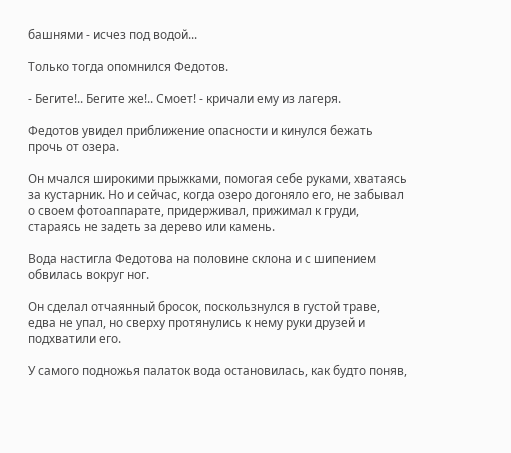башнями - исчез под водой...

Только тогда опомнился Федотов.

- Бегите!.. Бегите же!.. Смоет! - кричали ему из лагеря.

Федотов увидел приближение опасности и кинулся бежать прочь от озера.

Он мчался широкими прыжками, помогая себе руками, хватаясь за кустарник. Но и сейчас, когда озеро догоняло его, не забывал о своем фотоаппарате, придерживал, прижимал к груди, стараясь не задеть за дерево или камень.

Вода настигла Федотова на половине склона и с шипением обвилась вокруг ног.

Он сделал отчаянный бросок, поскользнулся в густой траве, едва не упал, но сверху протянулись к нему руки друзей и подхватили его.

У самого подножья палаток вода остановилась, как будто поняв,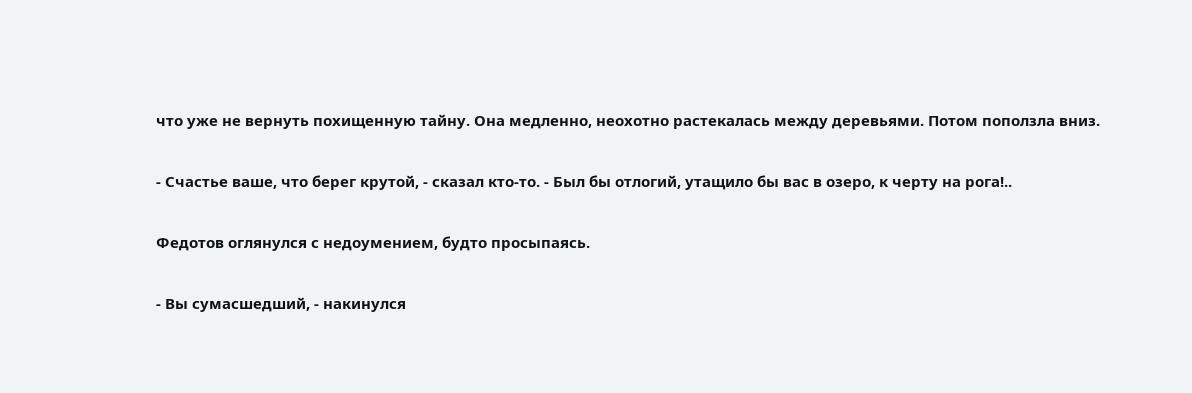что уже не вернуть похищенную тайну. Она медленно, неохотно растекалась между деревьями. Потом поползла вниз.

- Счастье ваше, что берег крутой, - сказал кто-то. - Был бы отлогий, утащило бы вас в озеро, к черту на рога!..

Федотов оглянулся с недоумением, будто просыпаясь.

- Вы сумасшедший, - накинулся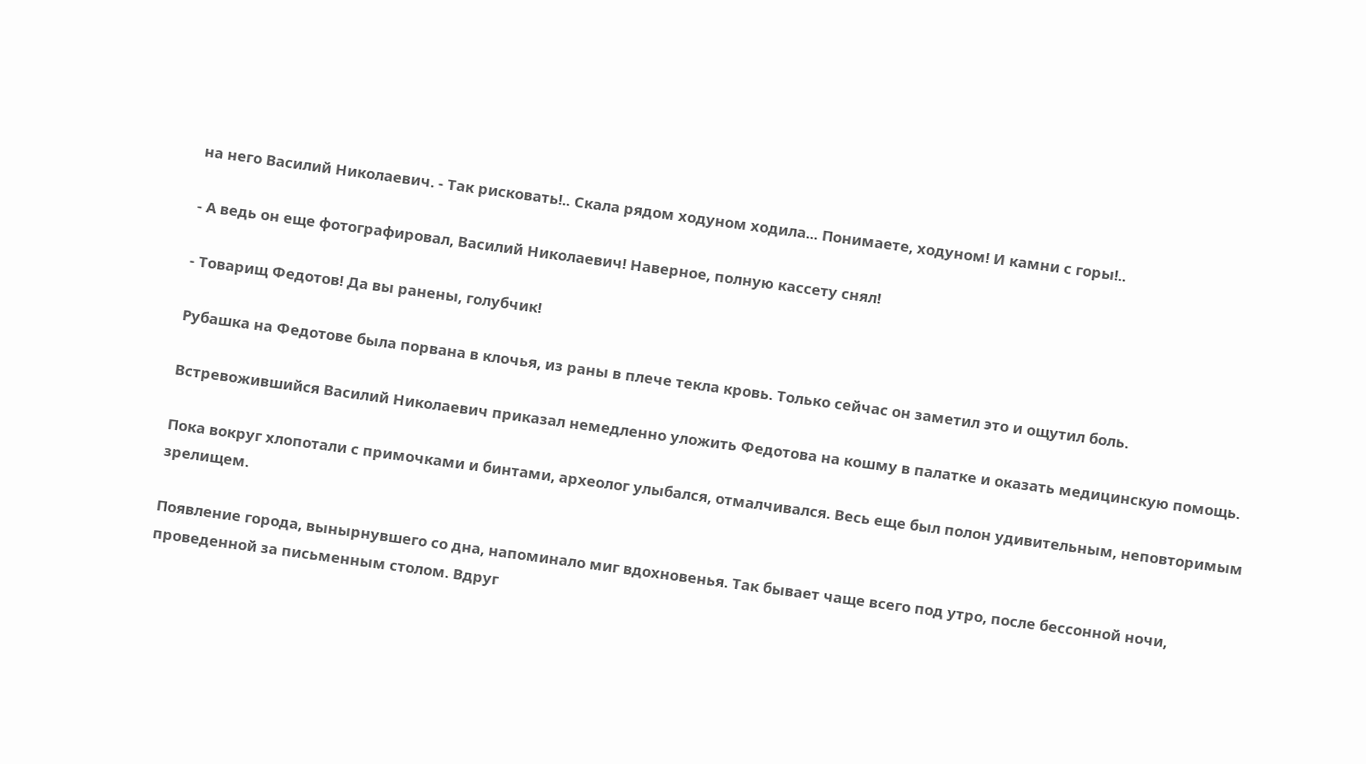на него Василий Николаевич. - Так рисковать!.. Скала рядом ходуном ходила... Понимаете, ходуном! И камни с горы!..

- А ведь он еще фотографировал, Василий Николаевич! Наверное, полную кассету снял!

- Товарищ Федотов! Да вы ранены, голубчик!

Рубашка на Федотове была порвана в клочья, из раны в плече текла кровь. Только сейчас он заметил это и ощутил боль.

Встревожившийся Василий Николаевич приказал немедленно уложить Федотова на кошму в палатке и оказать медицинскую помощь.

Пока вокруг хлопотали с примочками и бинтами, археолог улыбался, отмалчивался. Весь еще был полон удивительным, неповторимым зрелищем.

Появление города, вынырнувшего со дна, напоминало миг вдохновенья. Так бывает чаще всего под утро, после бессонной ночи, проведенной за письменным столом. Вдруг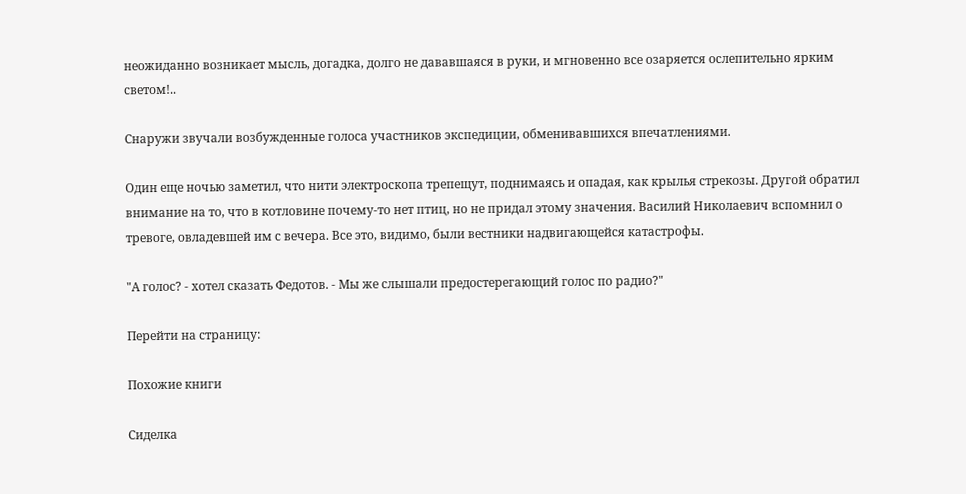неожиданно возникает мысль, догадка, долго не дававшаяся в руки, и мгновенно все озаряется ослепительно ярким светом!..

Снаружи звучали возбужденные голоса участников экспедиции, обменивавшихся впечатлениями.

Один еще ночью заметил, что нити электроскопа трепещут, поднимаясь и опадая, как крылья стрекозы. Другой обратил внимание на то, что в котловине почему-то нет птиц, но не придал этому значения. Василий Николаевич вспомнил о тревоге, овладевшей им с вечера. Все это, видимо, были вестники надвигающейся катастрофы.

"А голос? - хотел сказать Федотов. - Мы же слышали предостерегающий голос по радио?"

Перейти на страницу:

Похожие книги

Сиделка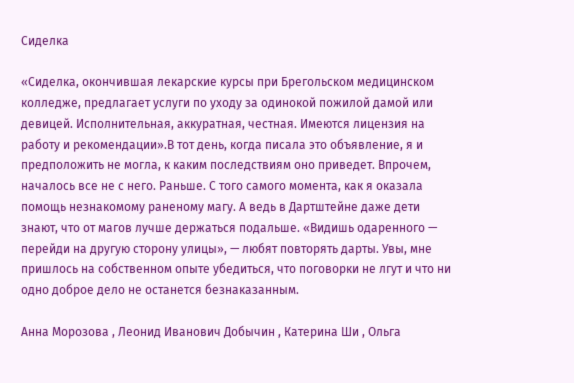Сиделка

«Сиделка, окончившая лекарские курсы при Брегольском медицинском колледже, предлагает услуги по уходу за одинокой пожилой дамой или девицей. Исполнительная, аккуратная, честная. Имеются лицензия на работу и рекомендации».В тот день, когда писала это объявление, я и предположить не могла, к каким последствиям оно приведет. Впрочем, началось все не с него. Раньше. С того самого момента, как я оказала помощь незнакомому раненому магу. А ведь в Дартштейне даже дети знают, что от магов лучше держаться подальше. «Видишь одаренного — перейди на другую сторону улицы», — любят повторять дарты. Увы, мне пришлось на собственном опыте убедиться, что поговорки не лгут и что ни одно доброе дело не останется безнаказанным.

Анна Морозова , Леонид Иванович Добычин , Катерина Ши , Ольга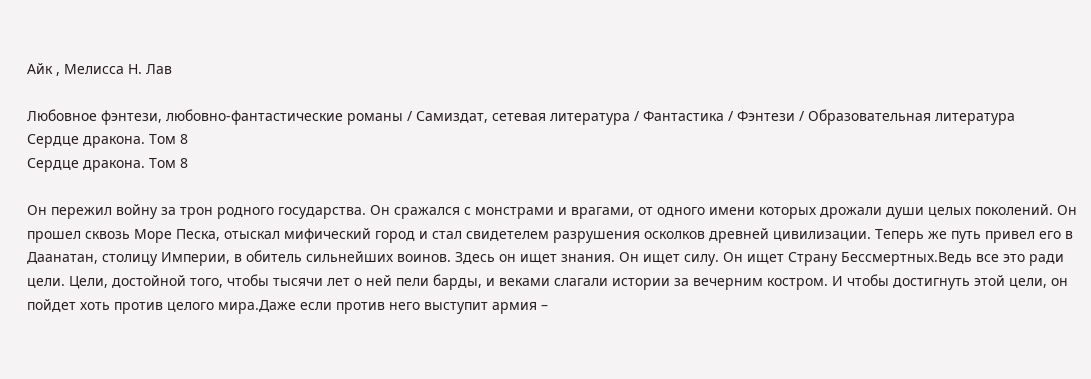Айк , Мелисса Н. Лав

Любовное фэнтези, любовно-фантастические романы / Самиздат, сетевая литература / Фантастика / Фэнтези / Образовательная литература
Сердце дракона. Том 8
Сердце дракона. Том 8

Он пережил войну за трон родного государства. Он сражался с монстрами и врагами, от одного имени которых дрожали души целых поколений. Он прошел сквозь Море Песка, отыскал мифический город и стал свидетелем разрушения осколков древней цивилизации. Теперь же путь привел его в Даанатан, столицу Империи, в обитель сильнейших воинов. Здесь он ищет знания. Он ищет силу. Он ищет Страну Бессмертных.Ведь все это ради цели. Цели, достойной того, чтобы тысячи лет о ней пели барды, и веками слагали истории за вечерним костром. И чтобы достигнуть этой цели, он пойдет хоть против целого мира.Даже если против него выступит армия –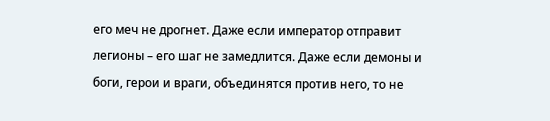его меч не дрогнет. Даже если император отправит легионы – его шаг не замедлится. Даже если демоны и боги, герои и враги, объединятся против него, то не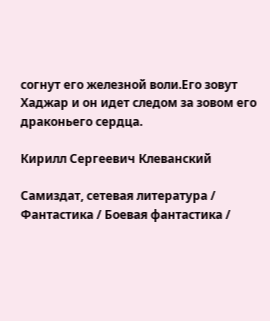согнут его железной воли.Его зовут Хаджар и он идет следом за зовом его драконьего сердца.

Кирилл Сергеевич Клеванский

Самиздат, сетевая литература / Фантастика / Боевая фантастика /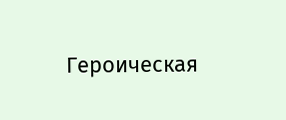Героическая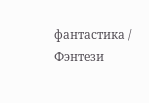фантастика / Фэнтези